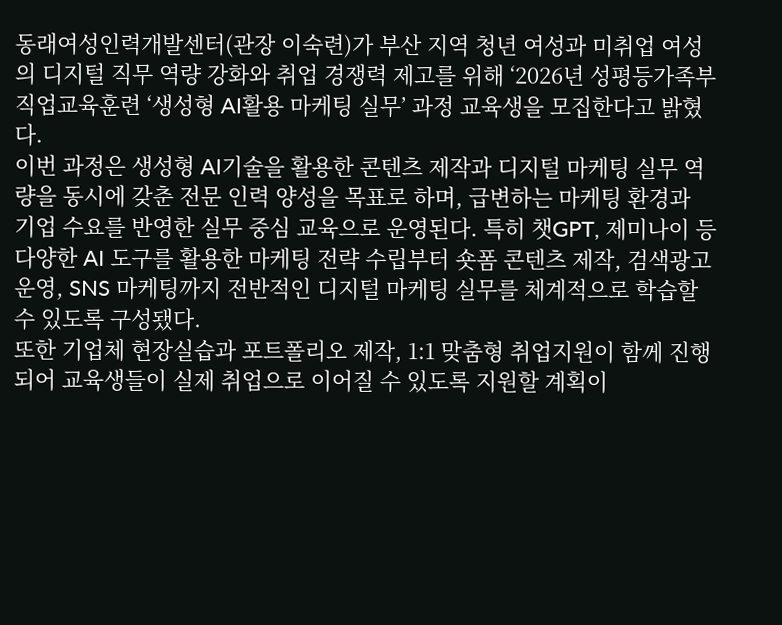동래여성인력개발센터(관장 이숙련)가 부산 지역 청년 여성과 미취업 여성의 디지털 직무 역량 강화와 취업 경쟁력 제고를 위해 ‘2026년 성평등가족부 직업교육훈련 ‘생성형 AI활용 마케팅 실무’ 과정 교육생을 모집한다고 밝혔다.
이번 과정은 생성형 AI기술을 활용한 콘텐츠 제작과 디지털 마케팅 실무 역량을 동시에 갖춘 전문 인력 양성을 목표로 하며, 급변하는 마케팅 환경과 기업 수요를 반영한 실무 중심 교육으로 운영된다. 특히 챗GPT, 제미나이 등 다양한 AI 도구를 활용한 마케팅 전략 수립부터 숏폼 콘텐츠 제작, 검색광고 운영, SNS 마케팅까지 전반적인 디지털 마케팅 실무를 체계적으로 학습할 수 있도록 구성됐다.
또한 기업체 현장실습과 포트폴리오 제작, 1:1 맞춤형 취업지원이 함께 진행되어 교육생들이 실제 취업으로 이어질 수 있도록 지원할 계획이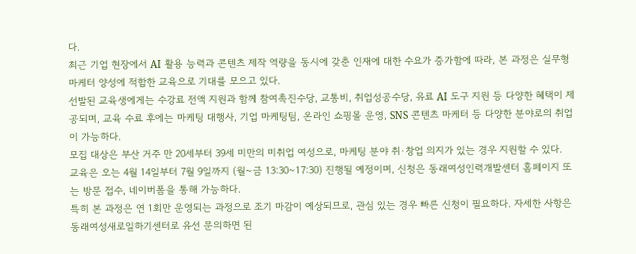다.
최근 기업 현장에서 AI 활용 능력과 콘텐츠 제작 역량을 동시에 갖춘 인재에 대한 수요가 증가함에 따라, 본 과정은 실무형 마케터 양성에 적합한 교육으로 기대를 모으고 있다.
선발된 교육생에게는 수강료 전액 지원과 함께 참여촉진수당, 교통비, 취업성공수당, 유료 AI 도구 지원 등 다양한 혜택이 제공되며, 교육 수료 후에는 마케팅 대행사, 기업 마케팅팀, 온라인 쇼핑몰 운영, SNS 콘텐츠 마케터 등 다양한 분야로의 취업이 가능하다.
모집 대상은 부산 거주 만 20세부터 39세 미만의 미취업 여성으로, 마케팅 분야 취·창업 의지가 있는 경우 지원할 수 있다.
교육은 오는 4월 14일부터 7월 9일까지 (월~금 13:30~17:30) 진행될 예정이며, 신청은 동래여성인력개발센터 홈페이지 또는 방문 접수, 네이버폼을 통해 가능하다.
특히 본 과정은 연 1회만 운영되는 과정으로 조기 마감이 예상되므로, 관심 있는 경우 빠른 신청이 필요하다. 자세한 사항은 동래여성새로일하기센터로 유선 문의하면 된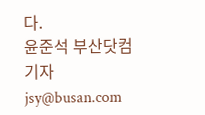다.
윤준석 부산닷컴 기자 jsy@busan.com